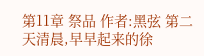第11章 祭品 作者:黑弦 第二天清晨,早早起来的徐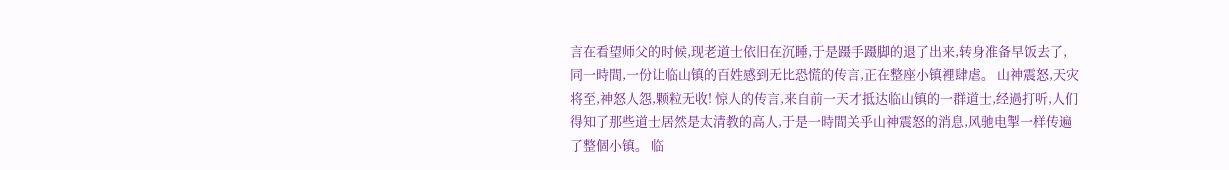言在看望师父的时候,现老道士依旧在沉睡,于是蹑手蹑脚的退了出来,转身准备早饭去了,同一時間,一份让临山镇的百姓感到无比恐慌的传言,正在整座小镇裡肆虐。 山神震怒,天灾将至,神怒人怨,颗粒无收! 惊人的传言,来自前一天才抵达临山镇的一群道士,经過打听,人们得知了那些道士居然是太清教的高人,于是一時間关乎山神震怒的消息,风驰电掣一样传遍了整個小镇。 临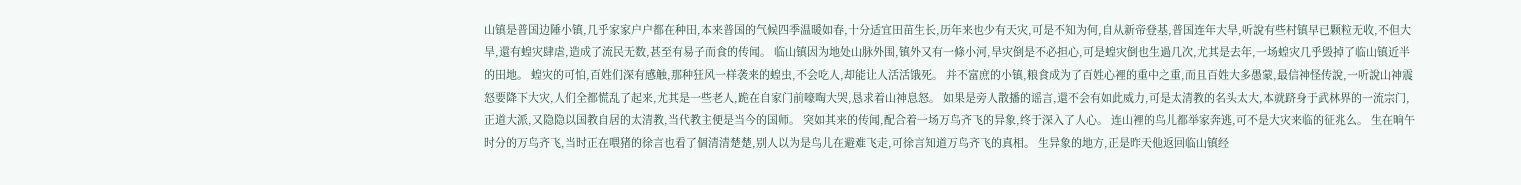山镇是普国边陲小镇,几乎家家户户都在种田,本来普国的气候四季温暖如春,十分适宜田苗生长,历年来也少有天灾,可是不知为何,自从新帝登基,普国连年大旱,听說有些村镇早已颗粒无收,不但大旱,還有蝗灾肆虐,造成了流民无数,甚至有易子而食的传闻。 临山镇因为地处山脉外围,镇外又有一條小河,旱灾倒是不必担心,可是蝗灾倒也生過几次,尤其是去年,一场蝗灾几乎毁掉了临山镇近半的田地。 蝗灾的可怕,百姓们深有感触,那种狂风一样袭来的蝗虫,不会吃人,却能让人活活饿死。 并不富庶的小镇,粮食成为了百姓心裡的重中之重,而且百姓大多愚蒙,最信神怪传說,一听說山神震怒要降下大灾,人们全都慌乱了起来,尤其是一些老人,跪在自家门前嚎啕大哭,恳求着山神息怒。 如果是旁人散播的谣言,還不会有如此威力,可是太清教的名头太大,本就跻身于武林界的一流宗门,正道大派,又隐隐以国教自居的太清教,当代教主便是当今的国师。 突如其来的传闻,配合着一场万鸟齐飞的异象,终于深入了人心。 连山裡的鸟儿都举家奔逃,可不是大灾来临的征兆么。 生在晌午时分的万鸟齐飞,当时正在喂猪的徐言也看了個清清楚楚,别人以为是鸟儿在避难飞走,可徐言知道万鸟齐飞的真相。 生异象的地方,正是昨天他返回临山镇经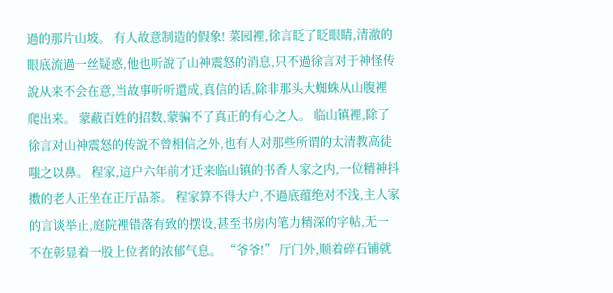過的那片山坡。 有人故意制造的假象! 菜园裡,徐言眨了眨眼睛,清澈的眼底流過一丝疑惑,他也听說了山神震怒的消息,只不過徐言对于神怪传說从来不会在意,当故事听听還成,真信的话,除非那头大蜘蛛从山腹裡爬出来。 蒙蔽百姓的招数,蒙骗不了真正的有心之人。 临山镇裡,除了徐言对山神震怒的传說不曾相信之外,也有人对那些所谓的太清教高徒嗤之以鼻。 程家,這户六年前才迁来临山镇的书香人家之内,一位精神抖擞的老人正坐在正厅品茶。 程家算不得大户,不過底蕴绝对不浅,主人家的言谈举止,庭院裡错落有致的摆设,甚至书房内笔力精深的字帖,无一不在彰显着一股上位者的浓郁气息。 “爷爷!” 厅门外,顺着碎石铺就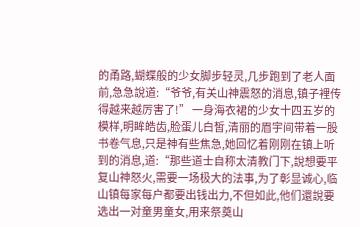的甬路,蝴蝶般的少女脚步轻灵,几步跑到了老人面前,急急說道:“爷爷,有关山神震怒的消息,镇子裡传得越来越厉害了!” 一身海衣裙的少女十四五岁的模样,明眸皓齿,脸蛋儿白皙,清丽的眉宇间带着一股书卷气息,只是神有些焦急,她回忆着刚刚在镇上听到的消息,道:“那些道士自称太清教门下,說想要平复山神怒火,需要一场极大的法事,为了彰显诚心,临山镇每家每户都要出钱出力,不但如此,他们還說要选出一对童男童女,用来祭奠山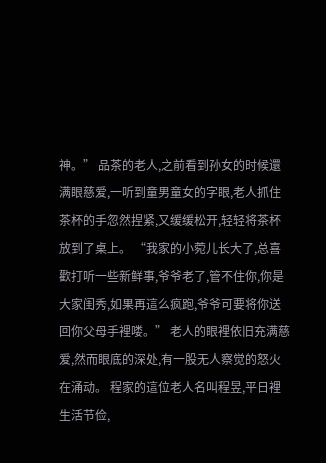神。” 品茶的老人,之前看到孙女的时候還满眼慈爱,一听到童男童女的字眼,老人抓住茶杯的手忽然捏紧,又缓缓松开,轻轻将茶杯放到了桌上。 “我家的小菀儿长大了,总喜歡打听一些新鲜事,爷爷老了,管不住你,你是大家闺秀,如果再這么疯跑,爷爷可要将你送回你父母手裡喽。” 老人的眼裡依旧充满慈爱,然而眼底的深处,有一股无人察觉的怒火在涌动。 程家的這位老人名叫程昱,平日裡生活节俭,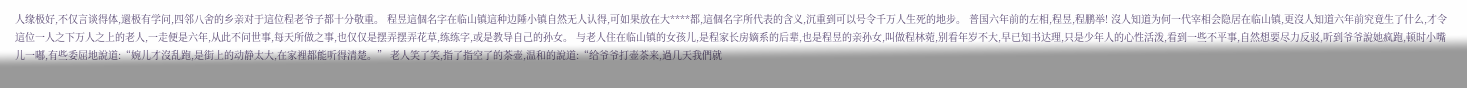人缘极好,不仅言谈得体,還极有学问,四邻八舍的乡亲对于這位程老爷子都十分敬重。 程昱這個名字在临山镇這种边陲小镇自然无人认得,可如果放在大****都,這個名字所代表的含义,沉重到可以号令千万人生死的地步。 普国六年前的左相,程昱,程鹏举! 沒人知道为何一代宰相会隐居在临山镇,更沒人知道六年前究竟生了什么,才令這位一人之下万人之上的老人,一走便是六年,从此不问世事,每天所做之事,也仅仅是摆弄摆弄花草,练练字,或是教导自己的孙女。 与老人住在临山镇的女孩儿,是程家长房嫡系的后辈,也是程昱的亲孙女,叫做程林菀,别看年岁不大,早已知书达理,只是少年人的心性活泼,看到一些不平事,自然想要尽力反驳,听到爷爷說她疯跑,顿时小嘴儿一嘟,有些委屈地說道:“婉儿才沒乱跑,是街上的动静太大,在家裡都能听得清楚。” 老人笑了笑,指了指空了的茶壶,温和的說道:“给爷爷打壶茶来,過几天我們就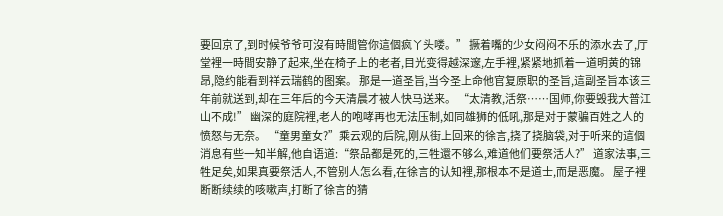要回京了,到时候爷爷可沒有時間管你這個疯丫头喽。” 撅着嘴的少女闷闷不乐的添水去了,厅堂裡一時間安静了起来,坐在椅子上的老者,目光变得越深邃,左手裡,紧紧地抓着一道明黄的锦昂,隐约能看到祥云瑞鹤的图案。 那是一道圣旨,当今圣上命他官复原职的圣旨,這副圣旨本该三年前就送到,却在三年后的今天清晨才被人快马送来。 “太清教,活祭……国师,你要毁我大普江山不成!” 幽深的庭院裡,老人的咆哮再也无法压制,如同雄狮的低吼,那是对于蒙骗百姓之人的愤怒与无奈。 “童男童女?”乘云观的后院,刚从街上回来的徐言,挠了挠脑袋,对于听来的這個消息有些一知半解,他自语道:“祭品都是死的,三牲還不够么,难道他们要祭活人?” 道家法事,三牲足矣,如果真要祭活人,不管别人怎么看,在徐言的认知裡,那根本不是道士,而是恶魔。 屋子裡断断续续的咳嗽声,打断了徐言的猜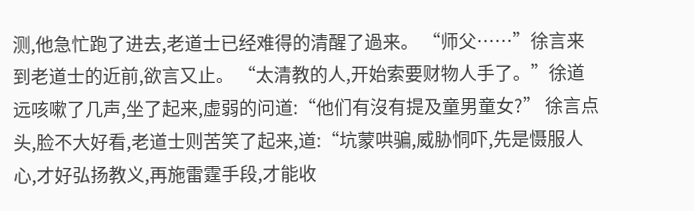测,他急忙跑了进去,老道士已经难得的清醒了過来。 “师父……”徐言来到老道士的近前,欲言又止。 “太清教的人,开始索要财物人手了。”徐道远咳嗽了几声,坐了起来,虚弱的问道:“他们有沒有提及童男童女?” 徐言点头,脸不大好看,老道士则苦笑了起来,道:“坑蒙哄骗,威胁恫吓,先是慑服人心,才好弘扬教义,再施雷霆手段,才能收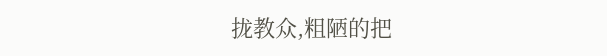拢教众,粗陋的把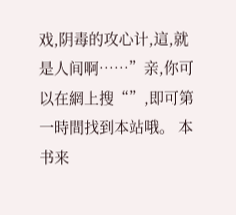戏,阴毒的攻心计,這,就是人间啊……”亲,你可以在網上搜“”,即可第一時間找到本站哦。 本书来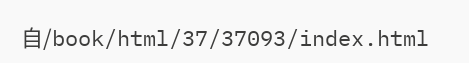自/book/html/37/37093/index.html